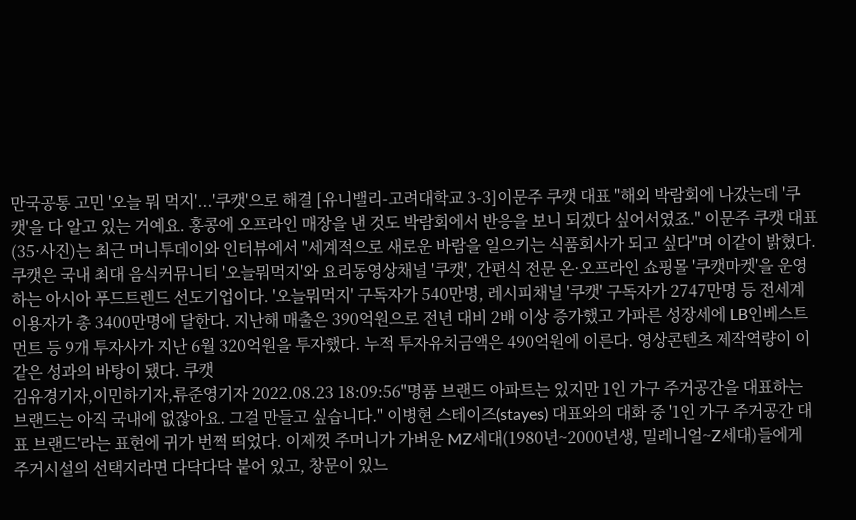만국공통 고민 '오늘 뭐 먹지'...'쿠캣'으로 해결 [유니밸리-고려대학교 3-3]이문주 쿠캣 대표 "해외 박람회에 나갔는데 '쿠캣'을 다 알고 있는 거예요. 홍콩에 오프라인 매장을 낸 것도 박람회에서 반응을 보니 되겠다 싶어서였죠." 이문주 쿠캣 대표(35·사진)는 최근 머니투데이와 인터뷰에서 "세계적으로 새로운 바람을 일으키는 식품회사가 되고 싶다"며 이같이 밝혔다. 쿠캣은 국내 최대 음식커뮤니티 '오늘뭐먹지'와 요리동영상채널 '쿠캣', 간편식 전문 온·오프라인 쇼핑몰 '쿠캣마켓'을 운영하는 아시아 푸드트렌드 선도기업이다. '오늘뭐먹지' 구독자가 540만명, 레시피채널 '쿠캣' 구독자가 2747만명 등 전세계 이용자가 총 3400만명에 달한다. 지난해 매출은 390억원으로 전년 대비 2배 이상 증가했고 가파른 성장세에 LB인베스트먼트 등 9개 투자사가 지난 6월 320억원을 투자했다. 누적 투자유치금액은 490억원에 이른다. 영상콘텐츠 제작역량이 이같은 성과의 바탕이 됐다. 쿠캣
김유경기자,이민하기자,류준영기자 2022.08.23 18:09:56"명품 브랜드 아파트는 있지만 1인 가구 주거공간을 대표하는 브랜드는 아직 국내에 없잖아요. 그걸 만들고 싶습니다." 이병현 스테이즈(stayes) 대표와의 대화 중 '1인 가구 주거공간 대표 브랜드'라는 표현에 귀가 번쩍 띄었다. 이제껏 주머니가 가벼운 MZ세대(1980년~2000년생, 밀레니얼~Z세대)들에게 주거시설의 선택지라면 다닥다닥 붙어 있고, 창문이 있느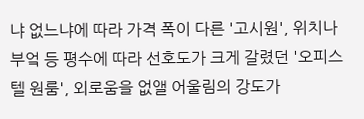냐 없느냐에 따라 가격 폭이 다른 '고시원', 위치나 부엌 등 평수에 따라 선호도가 크게 갈렸던 '오피스텔 원룸', 외로움을 없앨 어울림의 강도가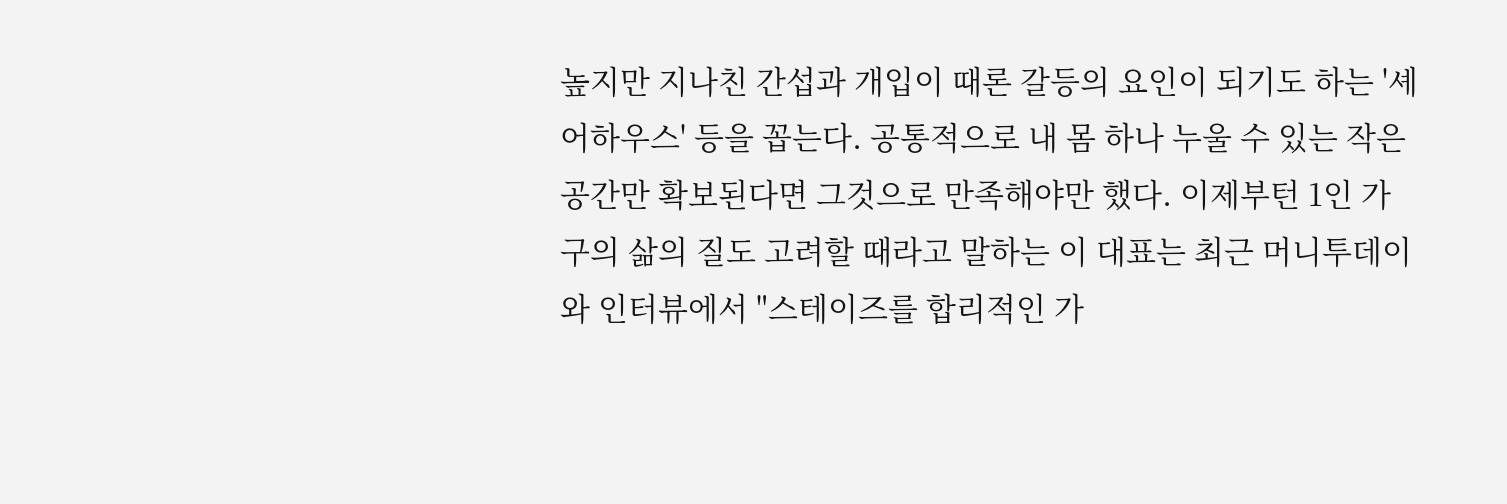높지만 지나친 간섭과 개입이 때론 갈등의 요인이 되기도 하는 '셰어하우스' 등을 꼽는다. 공통적으로 내 몸 하나 누울 수 있는 작은 공간만 확보된다면 그것으로 만족해야만 했다. 이제부턴 1인 가구의 삶의 질도 고려할 때라고 말하는 이 대표는 최근 머니투데이와 인터뷰에서 "스테이즈를 합리적인 가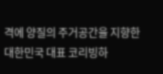격에 양질의 주거공간을 지향한 대한민국 대표 코리빙하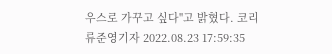우스로 가꾸고 싶다"고 밝혔다. 코리
류준영기자 2022.08.23 17:59:35